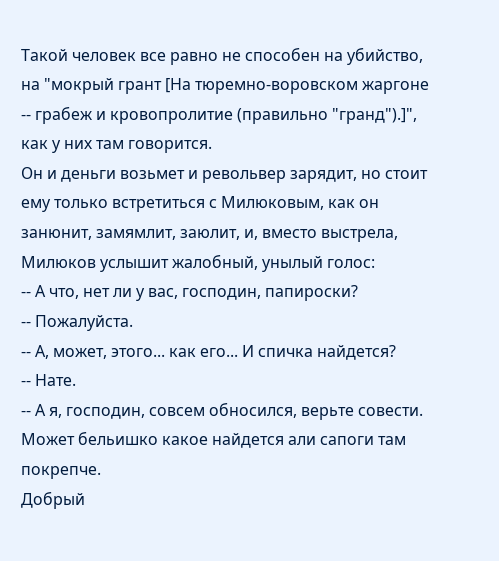Такой человек все равно не способен на убийство, на "мокрый грант [На тюремно-воровском жаргоне -- грабеж и кровопролитие (правильно "гранд").]", как у них там говорится.
Он и деньги возьмет и револьвер зарядит, но стоит ему только встретиться с Милюковым, как он занюнит, замямлит, заюлит, и, вместо выстрела, Милюков услышит жалобный, унылый голос:
-- А что, нет ли у вас, господин, папироски?
-- Пожалуйста.
-- А, может, этого... как его... И спичка найдется?
-- Нате.
-- А я, господин, совсем обносился, верьте совести. Может бельишко какое найдется али сапоги там покрепче.
Добрый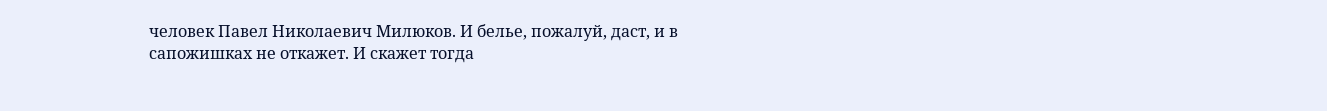человек Павел Николаевич Милюков. И белье, пожалуй, даст, и в сапожишках не откажет. И скажет тогда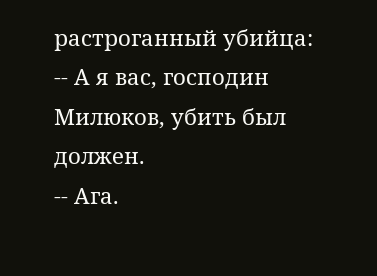растроганный убийца:
-- А я вас, господин Милюков, убить был должен.
-- Ага.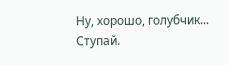Ну, хорошо, голубчик... Ступай.